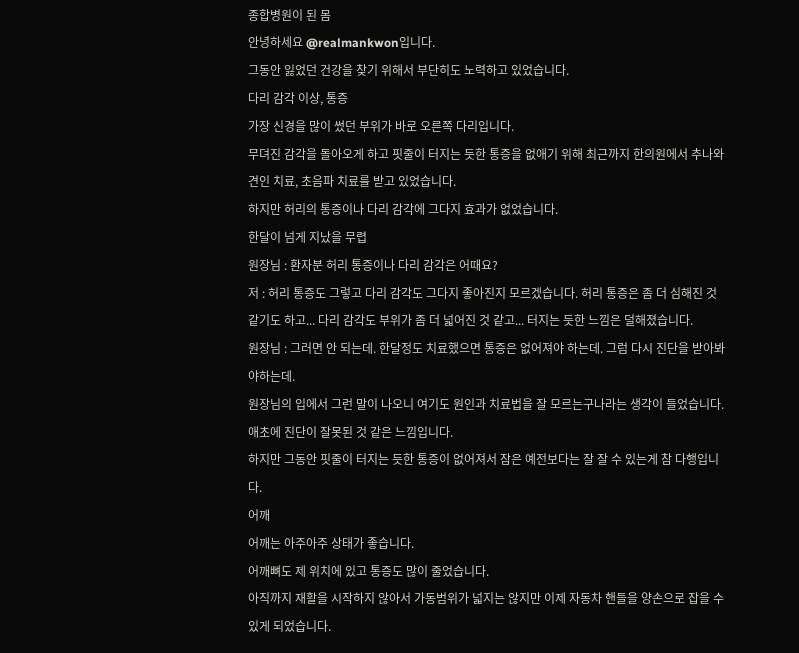종합병원이 된 몸
안녕하세요 @realmankwon입니다.
그동안 잃었던 건강을 찾기 위해서 부단히도 노력하고 있었습니다.
다리 감각 이상, 통증
가장 신경을 많이 썼던 부위가 바로 오른쪽 다리입니다.
무뎌진 감각을 돌아오게 하고 핏줄이 터지는 듯한 통증을 없애기 위해 최근까지 한의원에서 추나와 견인 치료, 초음파 치료를 받고 있었습니다.
하지만 허리의 통증이나 다리 감각에 그다지 효과가 없었습니다.
한달이 넘게 지났을 무렵
원장님 : 환자분 허리 통증이나 다리 감각은 어때요?
저 : 허리 통증도 그렇고 다리 감각도 그다지 좋아진지 모르겠습니다. 허리 통증은 좀 더 심해진 것 같기도 하고... 다리 감각도 부위가 좀 더 넓어진 것 같고... 터지는 듯한 느낌은 덜해졌습니다.
원장님 : 그러면 안 되는데. 한달정도 치료했으면 통증은 없어져야 하는데. 그럼 다시 진단을 받아봐야하는데.
원장님의 입에서 그런 말이 나오니 여기도 원인과 치료법을 잘 모르는구나라는 생각이 들었습니다.
애초에 진단이 잘못된 것 같은 느낌입니다.
하지만 그동안 핏줄이 터지는 듯한 통증이 없어져서 잠은 예전보다는 잘 잘 수 있는게 참 다행입니다.
어깨
어깨는 아주아주 상태가 좋습니다.
어깨뼈도 제 위치에 있고 통증도 많이 줄었습니다.
아직까지 재활을 시작하지 않아서 가동범위가 넓지는 않지만 이제 자동차 핸들을 양손으로 잡을 수 있게 되었습니다.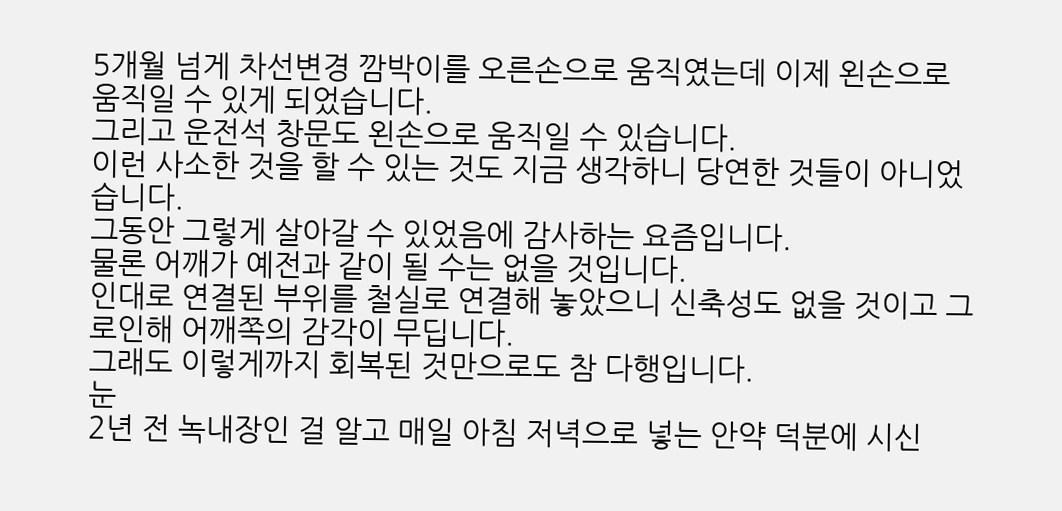5개월 넘게 차선변경 깜박이를 오른손으로 움직였는데 이제 왼손으로 움직일 수 있게 되었습니다.
그리고 운전석 창문도 왼손으로 움직일 수 있습니다.
이런 사소한 것을 할 수 있는 것도 지금 생각하니 당연한 것들이 아니었습니다.
그동안 그렇게 살아갈 수 있었음에 감사하는 요즘입니다.
물론 어깨가 예전과 같이 될 수는 없을 것입니다.
인대로 연결된 부위를 철실로 연결해 놓았으니 신축성도 없을 것이고 그로인해 어깨쪽의 감각이 무딥니다.
그래도 이렇게까지 회복된 것만으로도 참 다행입니다.
눈
2년 전 녹내장인 걸 알고 매일 아침 저녁으로 넣는 안약 덕분에 시신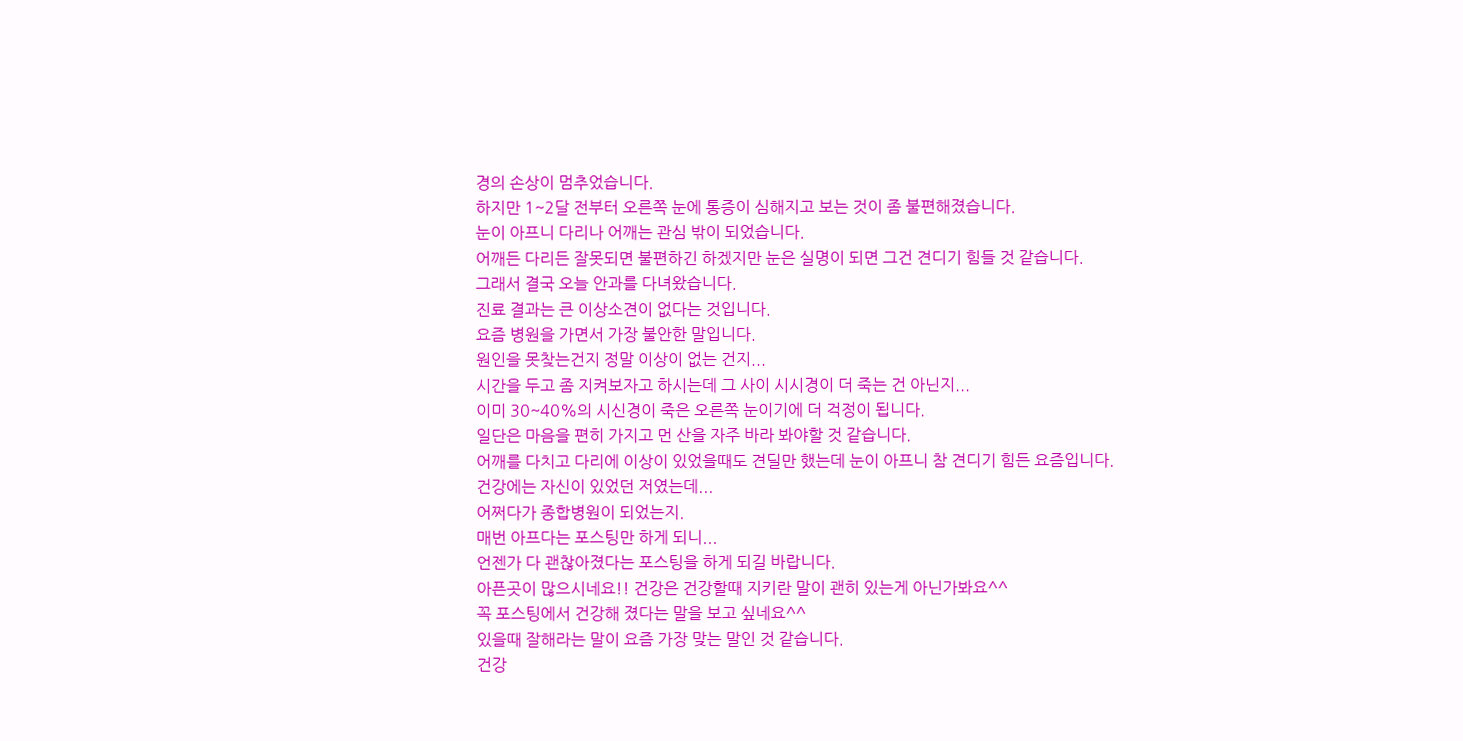경의 손상이 멈추었습니다.
하지만 1~2달 전부터 오른쪽 눈에 통증이 심해지고 보는 것이 좀 불편해졌습니다.
눈이 아프니 다리나 어깨는 관심 밖이 되었습니다.
어깨든 다리든 잘못되면 불편하긴 하겠지만 눈은 실명이 되면 그건 견디기 힘들 것 같습니다.
그래서 결국 오늘 안과를 다녀왔습니다.
진료 결과는 큰 이상소견이 없다는 것입니다.
요즘 병원을 가면서 가장 불안한 말입니다.
원인을 못찾는건지 정말 이상이 없는 건지...
시간을 두고 좀 지켜보자고 하시는데 그 사이 시시경이 더 죽는 건 아닌지...
이미 30~40%의 시신경이 죽은 오른쪽 눈이기에 더 걱정이 됩니다.
일단은 마음을 편히 가지고 먼 산을 자주 바라 봐야할 것 같습니다.
어깨를 다치고 다리에 이상이 있었을때도 견딜만 했는데 눈이 아프니 참 견디기 힘든 요즘입니다.
건강에는 자신이 있었던 저였는데...
어쩌다가 종합병원이 되었는지.
매번 아프다는 포스팅만 하게 되니...
언젠가 다 괜찮아졌다는 포스팅을 하게 되길 바랍니다.
아픈곳이 많으시네요!! 건강은 건강할때 지키란 말이 괜히 있는게 아닌가봐요^^
꼭 포스팅에서 건강해 졌다는 말을 보고 싶네요^^
있을때 잘해라는 말이 요즘 가장 맞는 말인 것 같습니다.
건강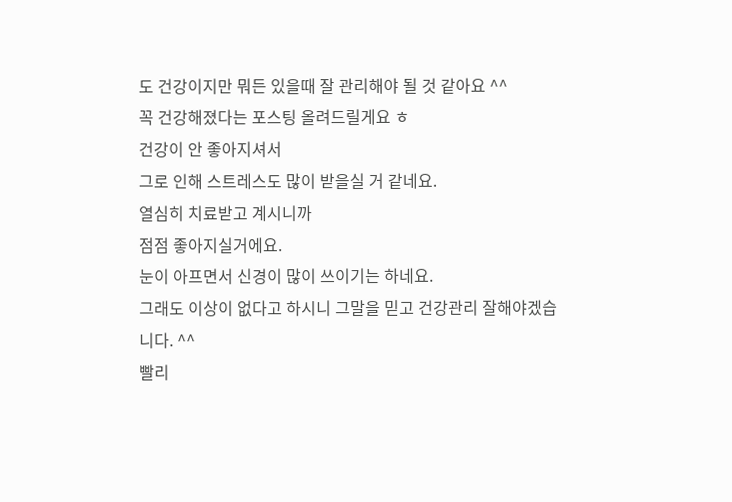도 건강이지만 뭐든 있을때 잘 관리해야 될 것 같아요 ^^
꼭 건강해졌다는 포스팅 올려드릴게요 ㅎ
건강이 안 좋아지셔서
그로 인해 스트레스도 많이 받을실 거 같네요.
열심히 치료받고 계시니까
점점 좋아지실거에요.
눈이 아프면서 신경이 많이 쓰이기는 하네요.
그래도 이상이 없다고 하시니 그말을 믿고 건강관리 잘해야겠습니다. ^^
빨리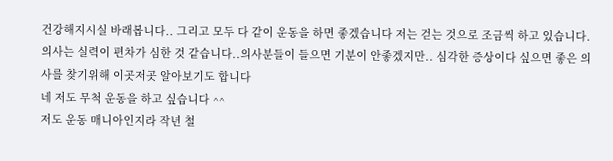건강해지시실 바래봅니다.. 그리고 모두 다 같이 운동을 하면 좋겠습니다 저는 걷는 것으로 조금씩 하고 있습니다.
의사는 실력이 편차가 심한 것 같습니다..의사분들이 들으면 기분이 안좋겠지만.. 심각한 증상이다 싶으면 좋은 의사를 찾기위해 이곳저곳 알아보기도 합니다
네 저도 무척 운동을 하고 싶습니다 ^^
저도 운동 매니아인지라 작년 철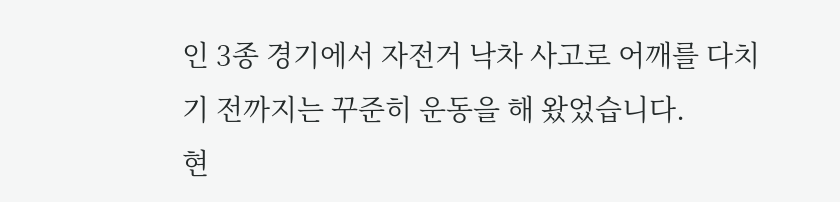인 3종 경기에서 자전거 낙차 사고로 어깨를 다치기 전까지는 꾸준히 운동을 해 왔었습니다.
현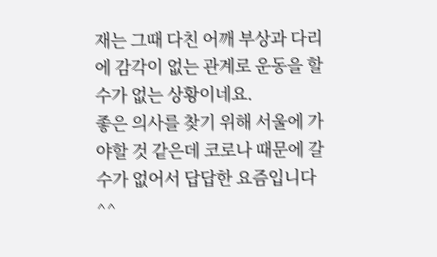재는 그때 다친 어깨 부상과 다리에 감각이 없는 관계로 운동을 할 수가 없는 상황이네요.
좋은 의사를 찾기 위해 서울에 가야할 것 같은데 코로나 때문에 갈수가 없어서 답답한 요즘입니다 ^^